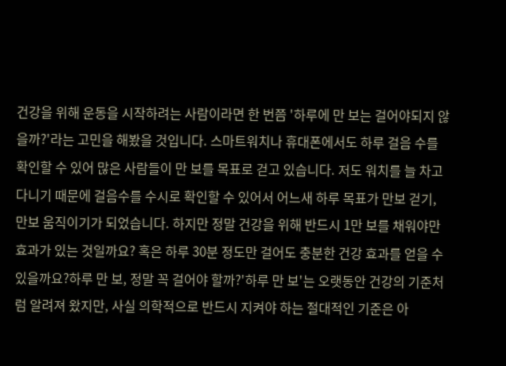건강을 위해 운동을 시작하려는 사람이라면 한 번쯤 '하루에 만 보는 걸어야되지 않을까?'라는 고민을 해봤을 것입니다. 스마트워치나 휴대폰에서도 하루 걸음 수를 확인할 수 있어 많은 사람들이 만 보를 목표로 걷고 있습니다. 저도 워치를 늘 차고 다니기 때문에 걸음수를 수시로 확인할 수 있어서 어느새 하루 목표가 만보 걷기, 만보 움직이기가 되었습니다. 하지만 정말 건강을 위해 반드시 1만 보를 채워야만 효과가 있는 것일까요? 혹은 하루 30분 정도만 걸어도 충분한 건강 효과를 얻을 수 있을까요?하루 만 보, 정말 꼭 걸어야 할까?'하루 만 보'는 오랫동안 건강의 기준처럼 알려져 왔지만, 사실 의학적으로 반드시 지켜야 하는 절대적인 기준은 아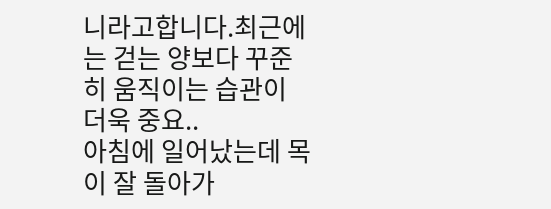니라고합니다.최근에는 걷는 양보다 꾸준히 움직이는 습관이 더욱 중요..
아침에 일어났는데 목이 잘 돌아가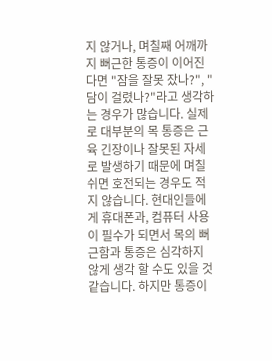지 않거나, 며칠째 어깨까지 뻐근한 통증이 이어진다면 "잠을 잘못 잤나?", "담이 걸렸나?"라고 생각하는 경우가 많습니다. 실제로 대부분의 목 통증은 근육 긴장이나 잘못된 자세로 발생하기 때문에 며칠 쉬면 호전되는 경우도 적지 않습니다. 현대인들에게 휴대폰과, 컴퓨터 사용이 필수가 되면서 목의 뻐근함과 통증은 심각하지 않게 생각 할 수도 있을 것 같습니다. 하지만 통증이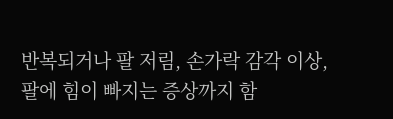반복되거나 팔 저림, 손가락 감각 이상, 팔에 힘이 빠지는 증상까지 함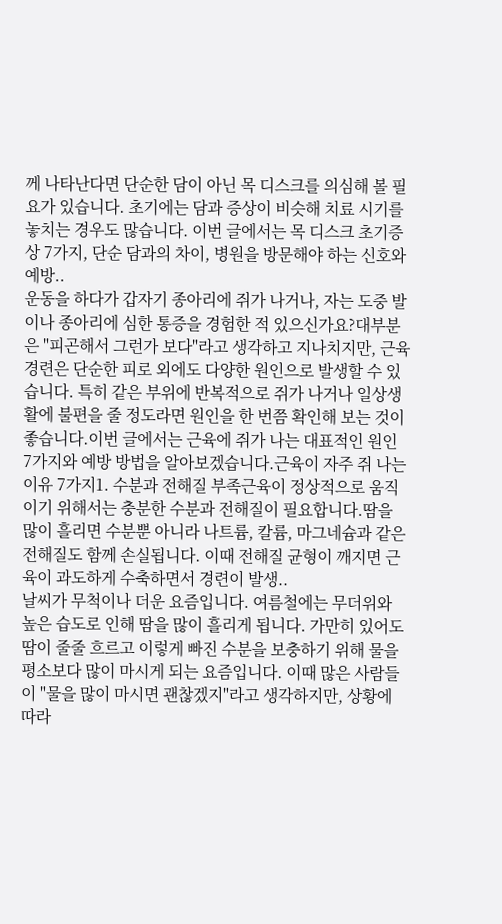께 나타난다면 단순한 담이 아닌 목 디스크를 의심해 볼 필요가 있습니다. 초기에는 담과 증상이 비슷해 치료 시기를 놓치는 경우도 많습니다. 이번 글에서는 목 디스크 초기증상 7가지, 단순 담과의 차이, 병원을 방문해야 하는 신호와 예방..
운동을 하다가 갑자기 종아리에 쥐가 나거나, 자는 도중 발이나 종아리에 심한 통증을 경험한 적 있으신가요?대부분은 "피곤해서 그런가 보다"라고 생각하고 지나치지만, 근육 경련은 단순한 피로 외에도 다양한 원인으로 발생할 수 있습니다. 특히 같은 부위에 반복적으로 쥐가 나거나 일상생활에 불편을 줄 정도라면 원인을 한 번쯤 확인해 보는 것이 좋습니다.이번 글에서는 근육에 쥐가 나는 대표적인 원인 7가지와 예방 방법을 알아보겠습니다.근육이 자주 쥐 나는 이유 7가지1. 수분과 전해질 부족근육이 정상적으로 움직이기 위해서는 충분한 수분과 전해질이 필요합니다.땀을 많이 흘리면 수분뿐 아니라 나트륨, 칼륨, 마그네슘과 같은 전해질도 함께 손실됩니다. 이때 전해질 균형이 깨지면 근육이 과도하게 수축하면서 경련이 발생..
날씨가 무척이나 더운 요즘입니다. 여름철에는 무더위와 높은 습도로 인해 땀을 많이 흘리게 됩니다. 가만히 있어도 땀이 줄줄 흐르고 이렇게 빠진 수분을 보충하기 위해 물을 평소보다 많이 마시게 되는 요즘입니다. 이때 많은 사람들이 "물을 많이 마시면 괜찮겠지"라고 생각하지만, 상황에 따라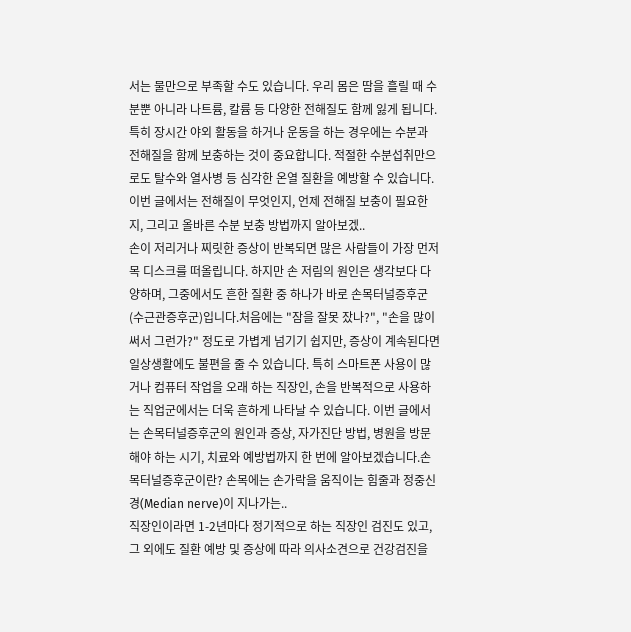서는 물만으로 부족할 수도 있습니다. 우리 몸은 땀을 흘릴 때 수분뿐 아니라 나트륨, 칼륨 등 다양한 전해질도 함께 잃게 됩니다. 특히 장시간 야외 활동을 하거나 운동을 하는 경우에는 수분과 전해질을 함께 보충하는 것이 중요합니다. 적절한 수분섭취만으로도 탈수와 열사병 등 심각한 온열 질환을 예방할 수 있습니다. 이번 글에서는 전해질이 무엇인지, 언제 전해질 보충이 필요한지, 그리고 올바른 수분 보충 방법까지 알아보겠..
손이 저리거나 찌릿한 증상이 반복되면 많은 사람들이 가장 먼저 목 디스크를 떠올립니다. 하지만 손 저림의 원인은 생각보다 다양하며, 그중에서도 흔한 질환 중 하나가 바로 손목터널증후군(수근관증후군)입니다.처음에는 "잠을 잘못 잤나?", "손을 많이 써서 그런가?" 정도로 가볍게 넘기기 쉽지만, 증상이 계속된다면 일상생활에도 불편을 줄 수 있습니다. 특히 스마트폰 사용이 많거나 컴퓨터 작업을 오래 하는 직장인, 손을 반복적으로 사용하는 직업군에서는 더욱 흔하게 나타날 수 있습니다. 이번 글에서는 손목터널증후군의 원인과 증상, 자가진단 방법, 병원을 방문해야 하는 시기, 치료와 예방법까지 한 번에 알아보겠습니다.손목터널증후군이란? 손목에는 손가락을 움직이는 힘줄과 정중신경(Median nerve)이 지나가는..
직장인이라면 1-2년마다 정기적으로 하는 직장인 검진도 있고, 그 외에도 질환 예방 및 증상에 따라 의사소견으로 건강검진을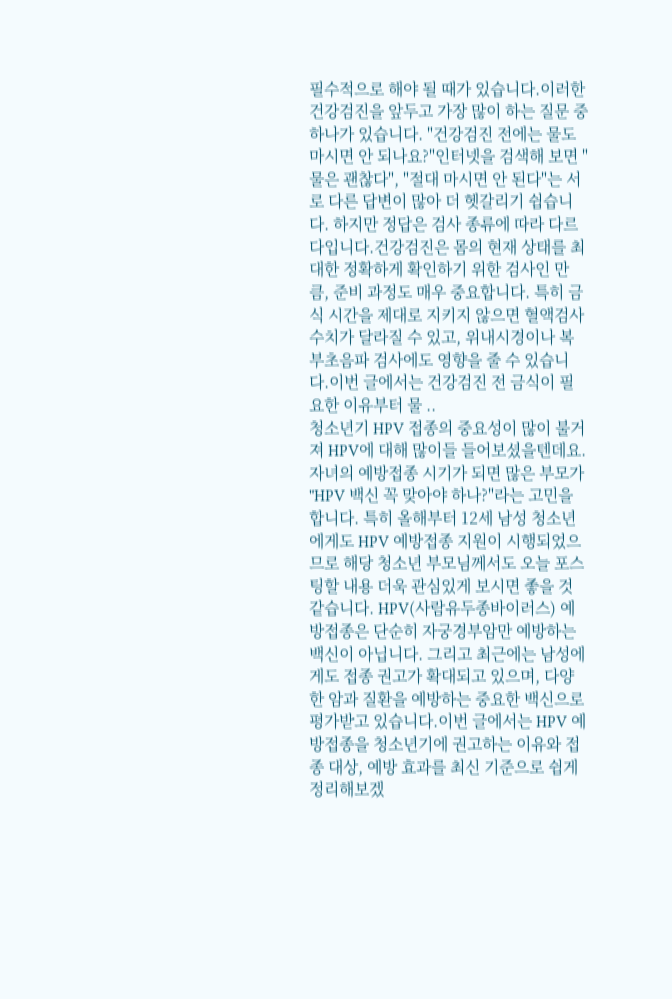필수적으로 해야 될 때가 있습니다.이러한 건강검진을 앞두고 가장 많이 하는 질문 중 하나가 있습니다. "건강검진 전에는 물도 마시면 안 되나요?"인터넷을 검색해 보면 "물은 괜찮다", "절대 마시면 안 된다"는 서로 다른 답변이 많아 더 헷갈리기 쉽습니다. 하지만 정답은 검사 종류에 따라 다르다입니다.건강검진은 몸의 현재 상태를 최대한 정확하게 확인하기 위한 검사인 만큼, 준비 과정도 매우 중요합니다. 특히 금식 시간을 제대로 지키지 않으면 혈액검사 수치가 달라질 수 있고, 위내시경이나 복부초음파 검사에도 영향을 줄 수 있습니다.이번 글에서는 건강검진 전 금식이 필요한 이유부터 물 ..
청소년기 HPV 접종의 중요성이 많이 불거져 HPV에 대해 많이들 들어보셨을텐데요. 자녀의 예방접종 시기가 되면 많은 부모가 "HPV 백신 꼭 맞아야 하나?"라는 고민을 합니다. 특히 올해부터 12세 남성 청소년에게도 HPV 예방접종 지원이 시행되었으므로 해당 청소년 부모님께서도 오늘 포스팅할 내용 더욱 관심있게 보시면 좋을 것 같습니다. HPV(사람유두종바이러스) 예방접종은 단순히 자궁경부암만 예방하는 백신이 아닙니다. 그리고 최근에는 남성에게도 접종 권고가 확대되고 있으며, 다양한 암과 질환을 예방하는 중요한 백신으로 평가받고 있습니다.이번 글에서는 HPV 예방접종을 청소년기에 권고하는 이유와 접종 대상, 예방 효과를 최신 기준으로 쉽게 정리해보겠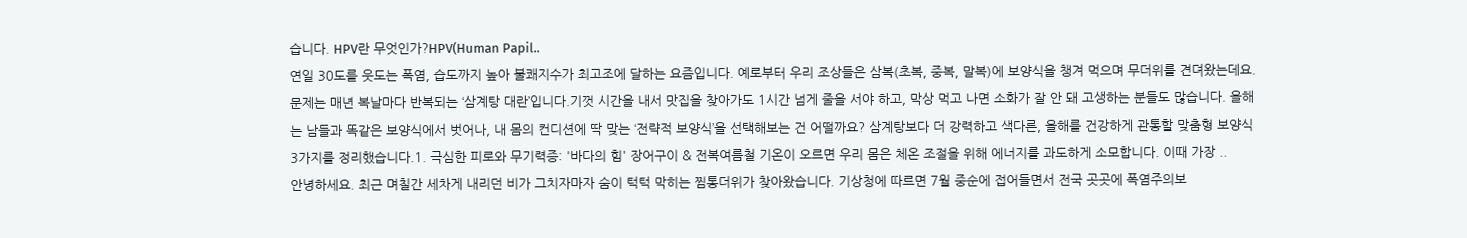습니다. HPV란 무엇인가?HPV(Human Papil..
연일 30도를 웃도는 폭염, 습도까지 높아 불쾌지수가 최고조에 달하는 요즘입니다. 예로부터 우리 조상들은 삼복(초복, 중복, 말복)에 보양식을 챙겨 먹으며 무더위를 견뎌왔는데요. 문제는 매년 복날마다 반복되는 ‘삼계탕 대란’입니다.기껏 시간을 내서 맛집을 찾아가도 1시간 넘게 줄을 서야 하고, 막상 먹고 나면 소화가 잘 안 돼 고생하는 분들도 많습니다. 올해는 남들과 똑같은 보양식에서 벗어나, 내 몸의 컨디션에 딱 맞는 ‘전략적 보양식’을 선택해보는 건 어떨까요? 삼계탕보다 더 강력하고 색다른, 올해를 건강하게 관통할 맞춤형 보양식 3가지를 정리했습니다.1. 극심한 피로와 무기력증: '바다의 힘' 장어구이 & 전복여름철 기온이 오르면 우리 몸은 체온 조절을 위해 에너지를 과도하게 소모합니다. 이때 가장 ..
안녕하세요. 최근 며칠간 세차게 내리던 비가 그치자마자 숨이 턱턱 막히는 찜통더위가 찾아왔습니다. 기상청에 따르면 7월 중순에 접어들면서 전국 곳곳에 폭염주의보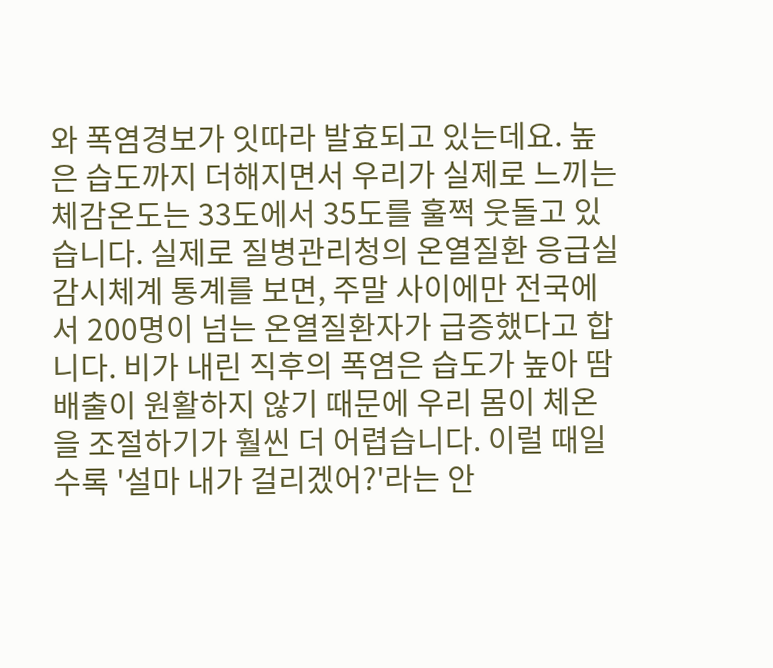와 폭염경보가 잇따라 발효되고 있는데요. 높은 습도까지 더해지면서 우리가 실제로 느끼는 체감온도는 33도에서 35도를 훌쩍 웃돌고 있습니다. 실제로 질병관리청의 온열질환 응급실 감시체계 통계를 보면, 주말 사이에만 전국에서 200명이 넘는 온열질환자가 급증했다고 합니다. 비가 내린 직후의 폭염은 습도가 높아 땀 배출이 원활하지 않기 때문에 우리 몸이 체온을 조절하기가 훨씬 더 어렵습니다. 이럴 때일수록 '설마 내가 걸리겠어?'라는 안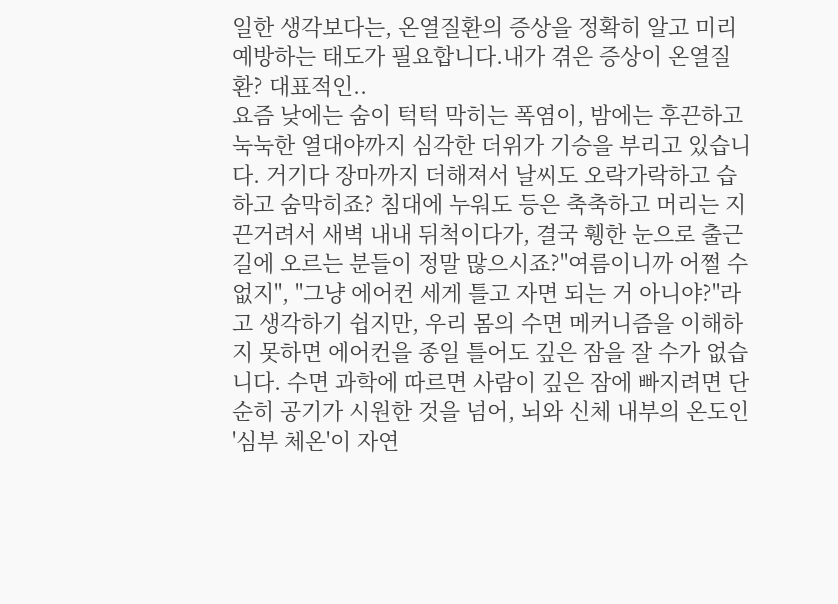일한 생각보다는, 온열질환의 증상을 정확히 알고 미리 예방하는 태도가 필요합니다.내가 겪은 증상이 온열질환? 대표적인..
요즘 낮에는 숨이 턱턱 막히는 폭염이, 밤에는 후끈하고 눅눅한 열대야까지 심각한 더위가 기승을 부리고 있습니다. 거기다 장마까지 더해져서 날씨도 오락가락하고 습하고 숨막히죠? 침대에 누워도 등은 축축하고 머리는 지끈거려서 새벽 내내 뒤척이다가, 결국 휑한 눈으로 출근길에 오르는 분들이 정말 많으시죠?"여름이니까 어쩔 수 없지", "그냥 에어컨 세게 틀고 자면 되는 거 아니야?"라고 생각하기 쉽지만, 우리 몸의 수면 메커니즘을 이해하지 못하면 에어컨을 종일 틀어도 깊은 잠을 잘 수가 없습니다. 수면 과학에 따르면 사람이 깊은 잠에 빠지려면 단순히 공기가 시원한 것을 넘어, 뇌와 신체 내부의 온도인 '심부 체온'이 자연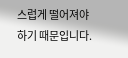스럽게 떨어져야 하기 때문입니다.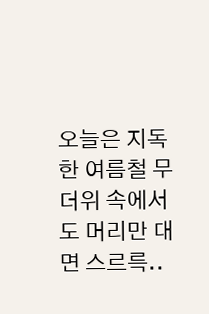오늘은 지독한 여름철 무더위 속에서도 머리만 대면 스르륵..